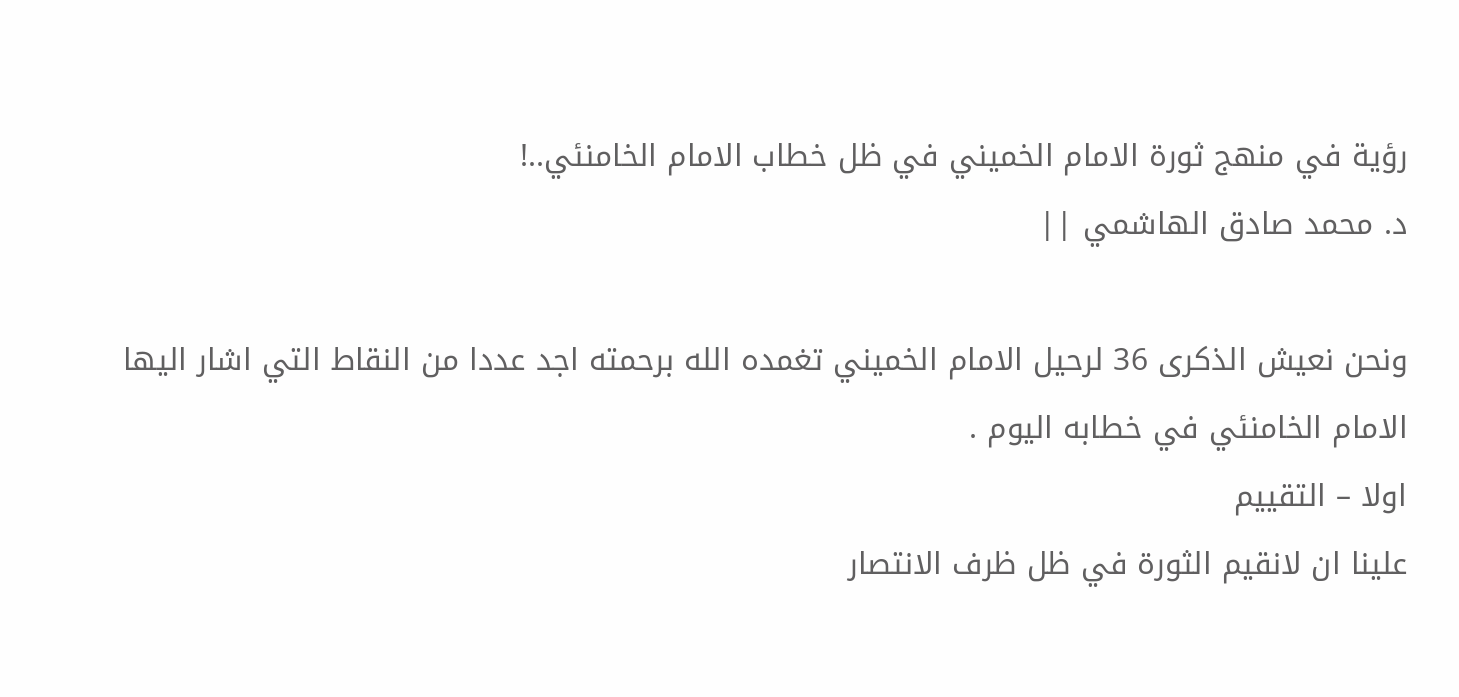رؤية في منهج ثورة الامام الخميني في ظل خطاب الامام الخامنئي..!
د. محمد صادق الهاشمي ||

ونحن نعيش الذكرى 36 لرحيل الامام الخميني تغمده الله برحمته اجد عددا من النقاط التي اشار اليها الامام الخامنئي في خطابه اليوم .
اولا – التقييم
علينا ان لانقيم الثورة في ظل ظرف الانتصار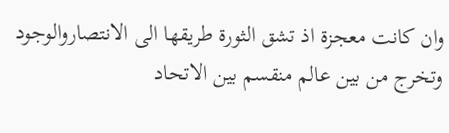وان كانت معجزة اذ تشق الثورة طريقها الى الانتصاروالوجود وتخرج من بين عالم منقسم بين الاتحاد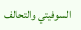السوفيتي والتحالف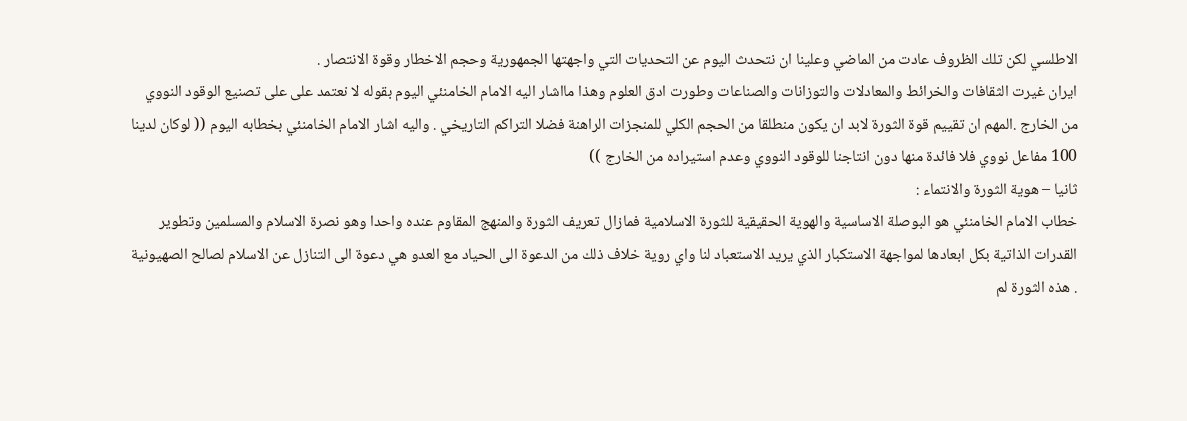الاطلسي لكن تلك الظروف عادت من الماضي وعلينا ان نتحدث اليوم عن التحديات التي واجهتها الجمهورية وحجم الاخطار وقوة الانتصار .
ايران غيرت الثقافات والخرائط والمعادلات والتوزانات والصناعات وطورت ادق العلوم وهذا مااشار اليه الامام الخامنئي اليوم بقوله لا نعتمد على على تصنيع الوقود النووي من الخارج .المهم ان تقييم قوة الثورة لابد ان يكون منطلقا من الحجم الكلي للمنجزات الراهنة فضلا التراكم التاريخي . واليه اشار الامام الخامنئي بخطابه اليوم (( لوكان لدينا 100 مفاعل نووي فلا فائدة منها دون انتاجنا للوقود النووي وعدم استيراده من الخارج ))
ثانيا – هوية الثورة والانتماء :
خطاب الامام الخامنئي هو البوصلة الاساسية والهوية الحقيقية للثورة الاسلامية فمازال تعريف الثورة والمنهج المقاوم عنده واحدا وهو نصرة الاسلام والمسلمين وتطوير القدرات الذاتية بكل ابعادها لمواجهة الاستكبار الذي يريد الاستعباد لنا واي روية خلاف ذلك من الدعوة الى الحياد مع العدو هي دعوة الى التنازل عن الاسلام لصالح الصهيونية . هذه الثورة لم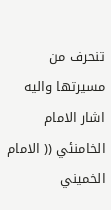تنحرف من مسيرتها واليه اشار الامام الخامنئي (( الامام الخميني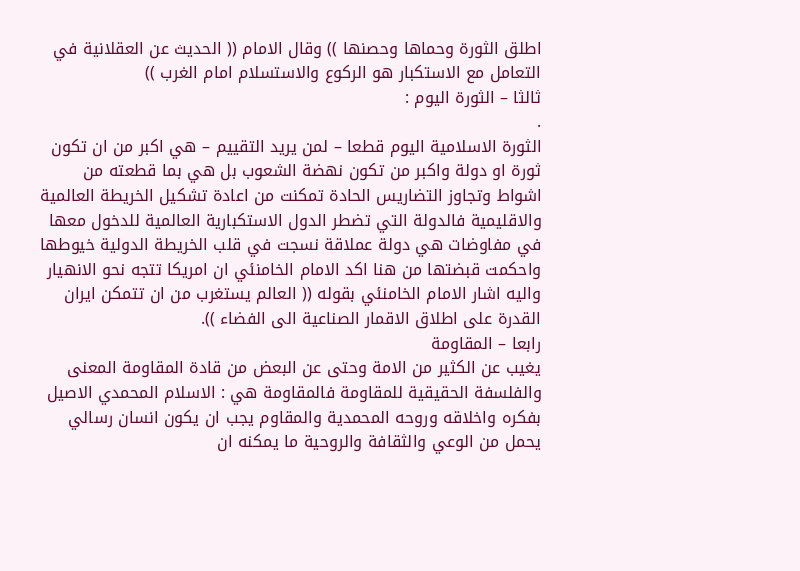اطلق الثورة وحماها وحصنها )) وقال الامام (( الحديث عن العقلانية في التعامل مع الاستكبار هو الركوع والاستسلام امام الغرب ))
ثالثا – الثورة اليوم :
.
الثورة الاسلامية اليوم قطعا – لمن يريد التقييم – هي اكبر من ان تكون ثورة او دولة واكبر من تكون نهضة الشعوب بل هي بما قطعته من اشواط وتجاوز التضاريس الحادة تمكنت من اعادة تشكيل الخريطة العالمية والاقليمية فالدولة التي تضطر الدول الاستكبارية العالمية للدخول معها في مفاوضات هي دولة عملاقة نسجت في قلب الخريطة الدولية خيوطها واحكمت قبضتها من هنا اكد الامام الخامنئي ان امريكا تتجه نحو الانهيار واليه اشار الامام الخامنئي بقوله (( العالم يستغرب من ان تتمكن ايران القدرة على اطلاق الاقمار الصناعية الى الفضاء )).
رابعا – المقاومة
يغيب عن الكثير من الامة وحتى عن البعض من قادة المقاومة المعنى والفلسفة الحقيقية للمقاومة فالمقاومة هي : الاسلام المحمدي الاصيل بفكره واخلاقه وروحه المحمدية والمقاوم يجب ان يكون انسان رسالي يحمل من الوعي والثقافة والروحية ما يمكنه ان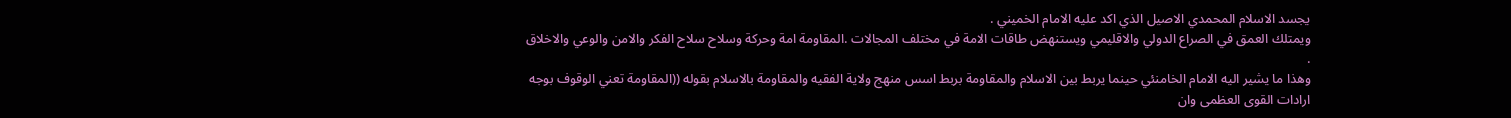يجسد الاسلام المحمدي الاصيل الذي اكد عليه الامام الخميني .
ويمتلك العمق في الصراع الدولي والاقليمي ويستنهض طاقات الامة في مختلف المجالات .المقاومة امة وحركة وسلاح سلاح الفكر والامن والوعي والاخلاق .
وهذا ما يشير اليه الامام الخامنئي حينما يربط بين الاسلام والمقاومة بربط اسس منهج ولاية الفقيه والمقاومة بالاسلام بقوله ((المقاومة تعني الوقوف بوجه ارادات القوى العظمى وان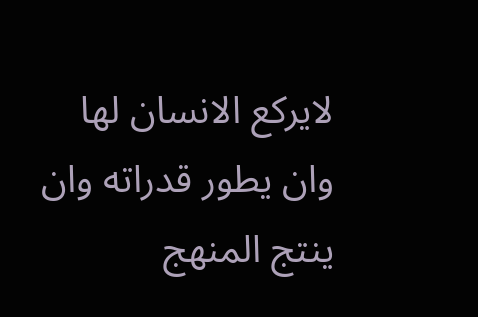لايركع الانسان لها وان يطور قدراته وان ينتج المنهج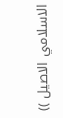الاسلامي الاصيل ))